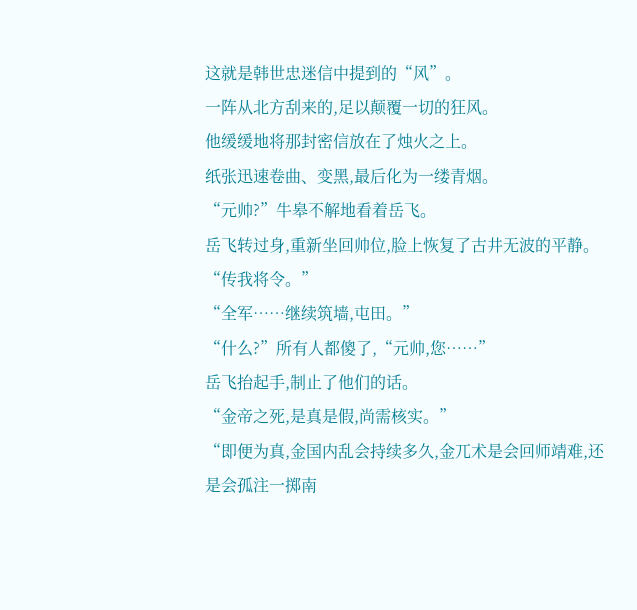这就是韩世忠迷信中提到的“风”。
一阵从北方刮来的,足以颠覆一切的狂风。
他缓缓地将那封密信放在了烛火之上。
纸张迅速卷曲、变黑,最后化为一缕青烟。
“元帅?”牛皋不解地看着岳飞。
岳飞转过身,重新坐回帅位,脸上恢复了古井无波的平静。
“传我将令。”
“全军……继续筑墙,屯田。”
“什么?”所有人都傻了,“元帅,您……”
岳飞抬起手,制止了他们的话。
“金帝之死,是真是假,尚需核实。”
“即便为真,金国内乱会持续多久,金兀术是会回师靖难,还是会孤注一掷南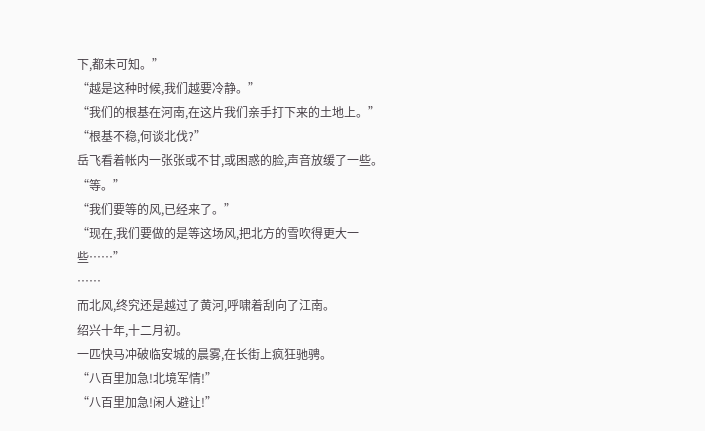下,都未可知。”
“越是这种时候,我们越要冷静。”
“我们的根基在河南,在这片我们亲手打下来的土地上。”
“根基不稳,何谈北伐?”
岳飞看着帐内一张张或不甘,或困惑的脸,声音放缓了一些。
“等。”
“我们要等的风,已经来了。”
“现在,我们要做的是等这场风,把北方的雪吹得更大一些……”
……
而北风,终究还是越过了黄河,呼啸着刮向了江南。
绍兴十年,十二月初。
一匹快马冲破临安城的晨雾,在长街上疯狂驰骋。
“八百里加急!北境军情!”
“八百里加急!闲人避让!”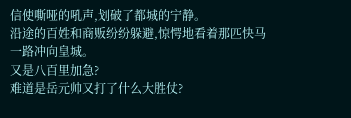信使嘶哑的吼声,划破了都城的宁静。
沿途的百姓和商贩纷纷躲避,惊愕地看着那匹快马一路冲向皇城。
又是八百里加急?
难道是岳元帅又打了什么大胜仗?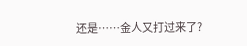还是……金人又打过来了?